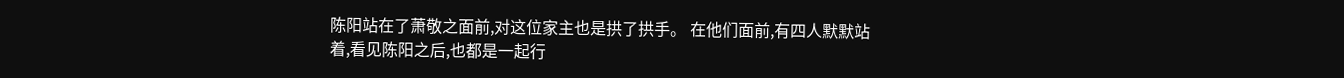陈阳站在了萧敬之面前,对这位家主也是拱了拱手。 在他们面前,有四人默默站着,看见陈阳之后,也都是一起行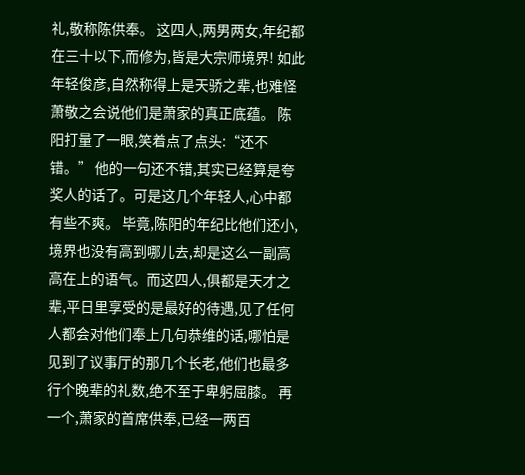礼,敬称陈供奉。 这四人,两男两女,年纪都在三十以下,而修为,皆是大宗师境界! 如此年轻俊彦,自然称得上是天骄之辈,也难怪萧敬之会说他们是萧家的真正底蕴。 陈阳打量了一眼,笑着点了点头:“还不错。” 他的一句还不错,其实已经算是夸奖人的话了。可是这几个年轻人,心中都有些不爽。 毕竟,陈阳的年纪比他们还小,境界也没有高到哪儿去,却是这么一副高高在上的语气。而这四人,俱都是天才之辈,平日里享受的是最好的待遇,见了任何人都会对他们奉上几句恭维的话,哪怕是见到了议事厅的那几个长老,他们也最多行个晚辈的礼数,绝不至于卑躬屈膝。 再一个,萧家的首席供奉,已经一两百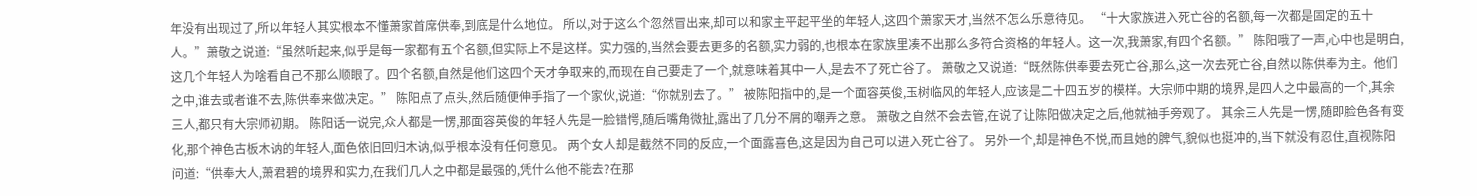年没有出现过了,所以年轻人其实根本不懂萧家首席供奉,到底是什么地位。 所以,对于这么个忽然冒出来,却可以和家主平起平坐的年轻人,这四个萧家天才,当然不怎么乐意待见。 “十大家族进入死亡谷的名额,每一次都是固定的五十人。”萧敬之说道:“虽然听起来,似乎是每一家都有五个名额,但实际上不是这样。实力强的,当然会要去更多的名额,实力弱的,也根本在家族里凑不出那么多符合资格的年轻人。这一次,我萧家,有四个名额。” 陈阳哦了一声,心中也是明白,这几个年轻人为啥看自己不那么顺眼了。四个名额,自然是他们这四个天才争取来的,而现在自己要走了一个,就意味着其中一人,是去不了死亡谷了。 萧敬之又说道:“既然陈供奉要去死亡谷,那么,这一次去死亡谷,自然以陈供奉为主。他们之中,谁去或者谁不去,陈供奉来做决定。” 陈阳点了点头,然后随便伸手指了一个家伙,说道:“你就别去了。” 被陈阳指中的,是一个面容英俊,玉树临风的年轻人,应该是二十四五岁的模样。大宗师中期的境界,是四人之中最高的一个,其余三人,都只有大宗师初期。 陈阳话一说完,众人都是一愣,那面容英俊的年轻人先是一脸错愕,随后嘴角微扯,露出了几分不屑的嘲弄之意。 萧敬之自然不会去管,在说了让陈阳做决定之后,他就袖手旁观了。 其余三人先是一愣,随即脸色各有变化,那个神色古板木讷的年轻人,面色依旧回归木讷,似乎根本没有任何意见。 两个女人却是截然不同的反应,一个面露喜色,这是因为自己可以进入死亡谷了。 另外一个,却是神色不悦,而且她的脾气,貌似也挺冲的,当下就没有忍住,直视陈阳问道:“供奉大人,萧君碧的境界和实力,在我们几人之中都是最强的,凭什么他不能去?在那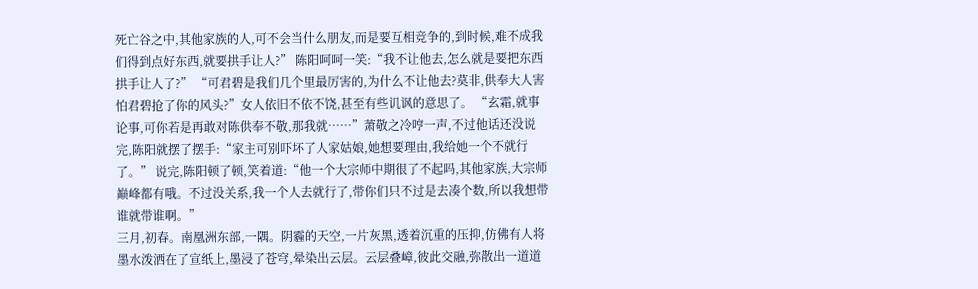死亡谷之中,其他家族的人,可不会当什么朋友,而是要互相竞争的,到时候,难不成我们得到点好东西,就要拱手让人?” 陈阳呵呵一笑:“我不让他去,怎么就是要把东西拱手让人了?” “可君碧是我们几个里最厉害的,为什么不让他去?莫非,供奉大人害怕君碧抢了你的风头?”女人依旧不依不饶,甚至有些讥讽的意思了。 “玄霜,就事论事,可你若是再敢对陈供奉不敬,那我就……”萧敬之冷哼一声,不过他话还没说完,陈阳就摆了摆手:“家主可别吓坏了人家姑娘,她想要理由,我给她一个不就行了。” 说完,陈阳顿了顿,笑着道:“他一个大宗师中期很了不起吗,其他家族,大宗师巅峰都有哦。不过没关系,我一个人去就行了,带你们只不过是去凑个数,所以我想带谁就带谁啊。”
三月,初春。南凰洲东部,一隅。阴霾的天空,一片灰黑,透着沉重的压抑,仿佛有人将墨水泼洒在了宣纸上,墨浸了苍穹,晕染出云层。云层叠嶂,彼此交融,弥散出一道道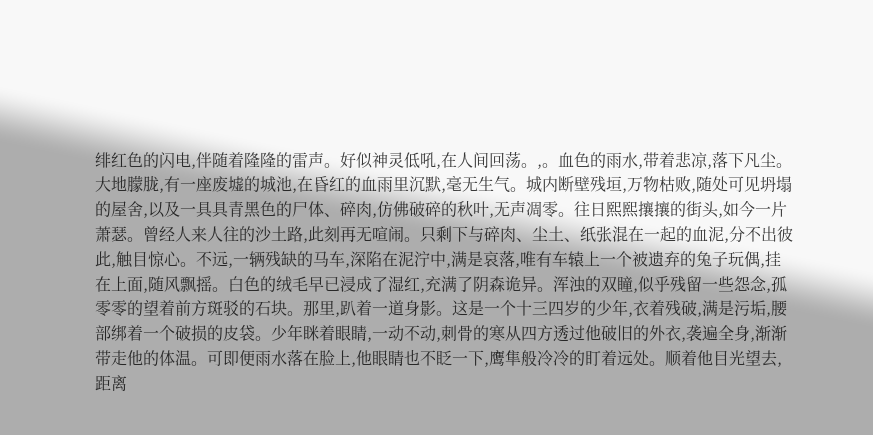绯红色的闪电,伴随着隆隆的雷声。好似神灵低吼,在人间回荡。,。血色的雨水,带着悲凉,落下凡尘。大地朦胧,有一座废墟的城池,在昏红的血雨里沉默,毫无生气。城内断壁残垣,万物枯败,随处可见坍塌的屋舍,以及一具具青黑色的尸体、碎肉,仿佛破碎的秋叶,无声凋零。往日熙熙攘攘的街头,如今一片萧瑟。曾经人来人往的沙土路,此刻再无喧闹。只剩下与碎肉、尘土、纸张混在一起的血泥,分不出彼此,触目惊心。不远,一辆残缺的马车,深陷在泥泞中,满是哀落,唯有车辕上一个被遗弃的兔子玩偶,挂在上面,随风飘摇。白色的绒毛早已浸成了湿红,充满了阴森诡异。浑浊的双瞳,似乎残留一些怨念,孤零零的望着前方斑驳的石块。那里,趴着一道身影。这是一个十三四岁的少年,衣着残破,满是污垢,腰部绑着一个破损的皮袋。少年眯着眼睛,一动不动,刺骨的寒从四方透过他破旧的外衣,袭遍全身,渐渐带走他的体温。可即便雨水落在脸上,他眼睛也不眨一下,鹰隼般冷冷的盯着远处。顺着他目光望去,距离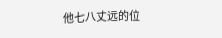他七八丈远的位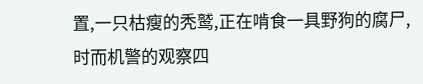置,一只枯瘦的秃鹫,正在啃食一具野狗的腐尸,时而机警的观察四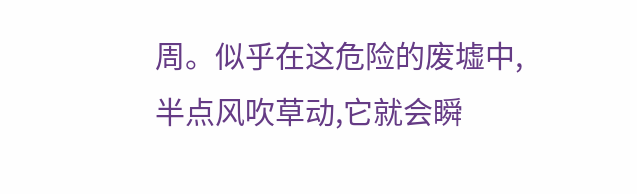周。似乎在这危险的废墟中,半点风吹草动,它就会瞬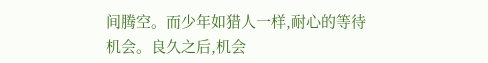间腾空。而少年如猎人一样,耐心的等待机会。良久之后,机会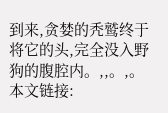到来,贪婪的秃鹫终于将它的头,完全没入野狗的腹腔内。,,。,。
本文链接: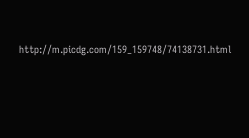http://m.picdg.com/159_159748/74138731.html